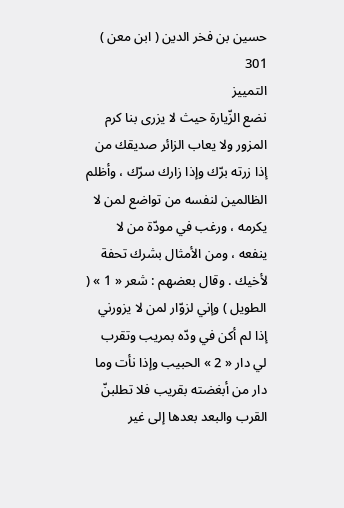حسين بن فخر الدين ( ابن معن )
301
التمييز
نضع الزّيارة حيث لا يزرى بنا كرم المزور ولا يعاب الزائر صديقك من إذا زرته برّك وإذا زارك سرّك ، وأظلم الظالمين لنفسه من تواضع لمن لا يكرمه ، ورغب في مودّة من لا ينفعه ، ومن الأمثال بشرك تحفة لأخيك . وقال بعضهم : شعر « 1 » ( الطويل ) وإني لزوّار لمن لا يزورني إذا لم أكن في ودّه بمريب وتقرب لي دار « 2 » الحبيب وإذا نأت وما دار من أبغضته بقريب فلا تطلبنّ القرب والبعد بعدها إلى غير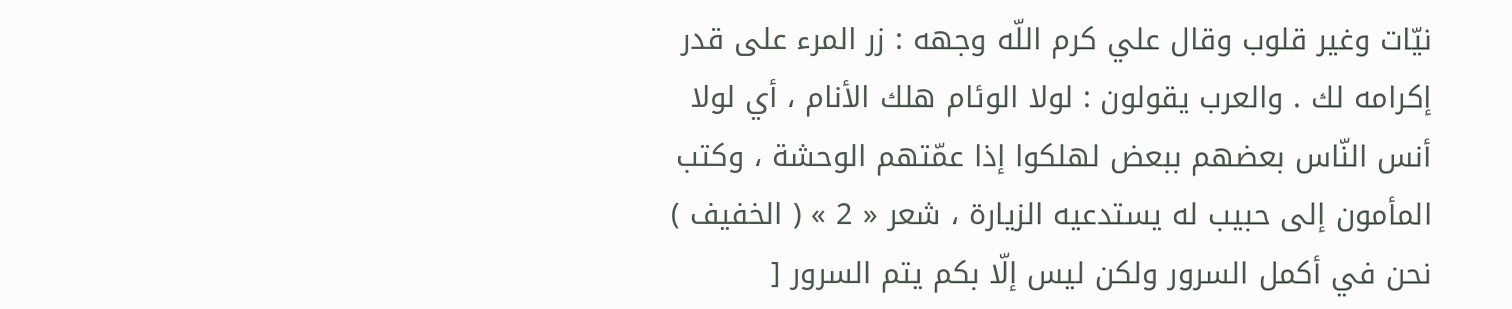نيّات وغير قلوب وقال علي كرم اللّه وجهه : زر المرء على قدر إكرامه لك . والعرب يقولون : لولا الوئام هلك الأنام ، أي لولا أنس النّاس بعضهم ببعض لهلكوا إذا عمّتهم الوحشة ، وكتب المأمون إلى حبيب له يستدعيه الزيارة ، شعر « 2 » ( الخفيف ) نحن في أكمل السرور ولكن ليس إلّا بكم يتم السرور [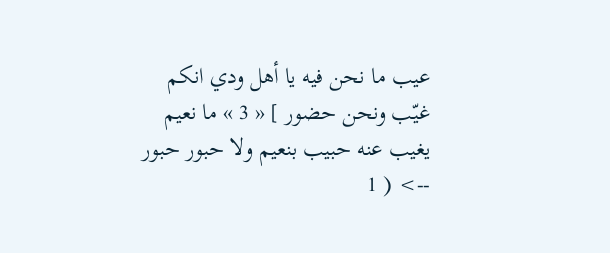عيب ما نحن فيه يا أهل ودي انكم غيّب ونحن حضور ] « 3 » ما نعيم يغيب عنه حبيب بنعيم ولا حبور حبور
--> ( 1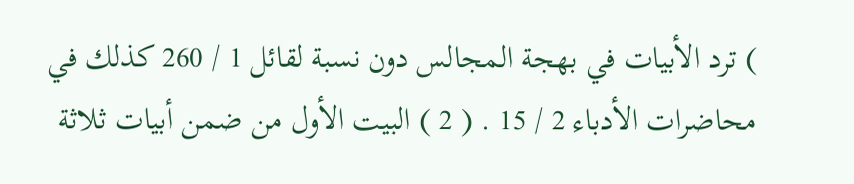) ترد الأبيات في بهجة المجالس دون نسبة لقائل 1 / 260 كذلك في محاضرات الأدباء 2 / 15 . ( 2 ) البيت الأول من ضمن أبيات ثلاثة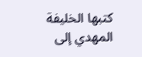كتبها الخليفة المهدي إلى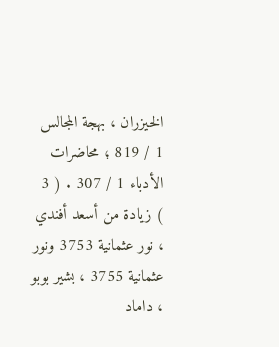الخيزران ، بهجة المجالس 1 / 819 ؛ محاضرات الأدباء 1 / 307 . ( 3 ) زيادة من أسعد أفندي ، نور عثمانية 3753 ونور عثمانية 3755 ، بشير بوبو ، داماد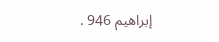إبراهيم 946 .